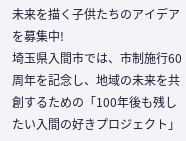未来を描く子供たちのアイデアを募集中!
埼玉県入間市では、市制施行60周年を記念し、地域の未来を共創するための「100年後も残したい入間の好きプロジェクト」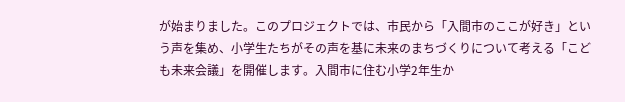が始まりました。このプロジェクトでは、市民から「入間市のここが好き」という声を集め、小学生たちがその声を基に未来のまちづくりについて考える「こども未来会議」を開催します。入間市に住む小学2年生か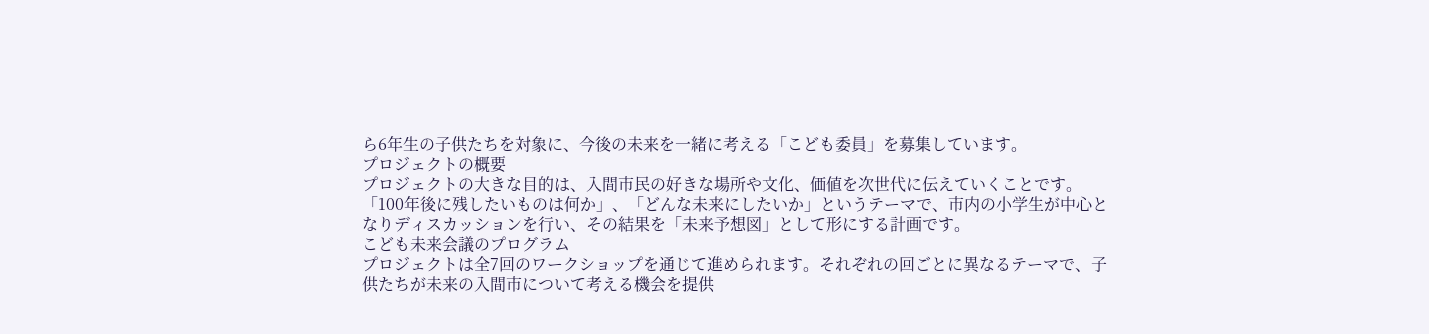ら6年生の子供たちを対象に、今後の未来を一緒に考える「こども委員」を募集しています。
プロジェクトの概要
プロジェクトの大きな目的は、入間市民の好きな場所や文化、価値を次世代に伝えていくことです。「100年後に残したいものは何か」、「どんな未来にしたいか」というテーマで、市内の小学生が中心となりディスカッションを行い、その結果を「未来予想図」として形にする計画です。
こども未来会議のプログラム
プロジェクトは全7回のワークショップを通じて進められます。それぞれの回ごとに異なるテーマで、子供たちが未来の入間市について考える機会を提供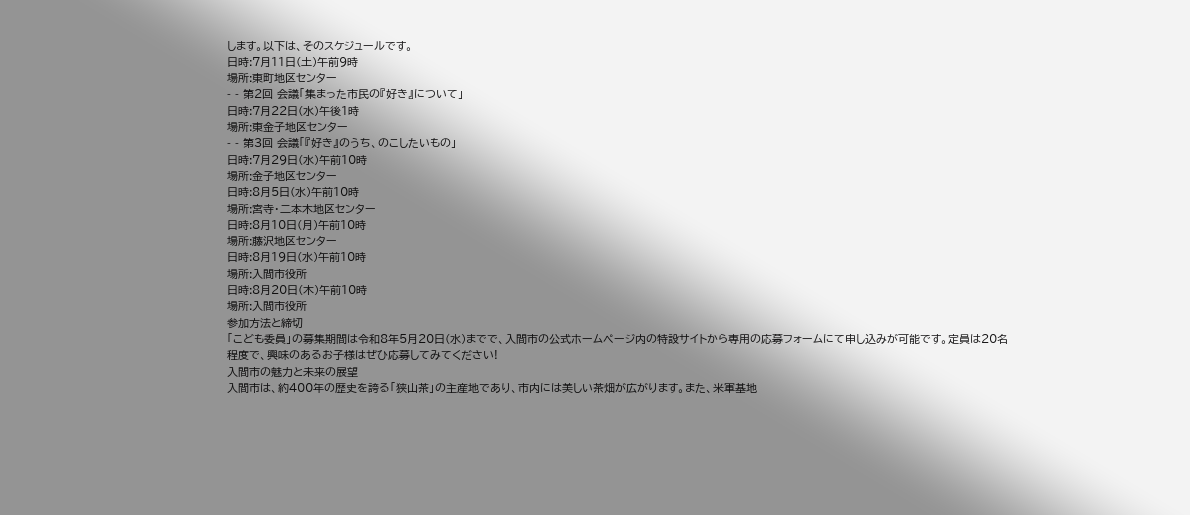します。以下は、そのスケジュールです。
日時:7月11日(土)午前9時
場所:東町地区センター
- - 第2回 会議「集まった市民の『好き』について」
日時:7月22日(水)午後1時
場所:東金子地区センター
- - 第3回 会議「『好き』のうち、のこしたいもの」
日時:7月29日(水)午前10時
場所:金子地区センター
日時:8月5日(水)午前10時
場所:宮寺・二本木地区センター
日時:8月10日(月)午前10時
場所:藤沢地区センター
日時:8月19日(水)午前10時
場所:入間市役所
日時:8月20日(木)午前10時
場所:入間市役所
参加方法と締切
「こども委員」の募集期間は令和8年5月20日(水)までで、入間市の公式ホームページ内の特設サイトから専用の応募フォームにて申し込みが可能です。定員は20名程度で、興味のあるお子様はぜひ応募してみてください!
入間市の魅力と未来の展望
入間市は、約400年の歴史を誇る「狭山茶」の主産地であり、市内には美しい茶畑が広がります。また、米軍基地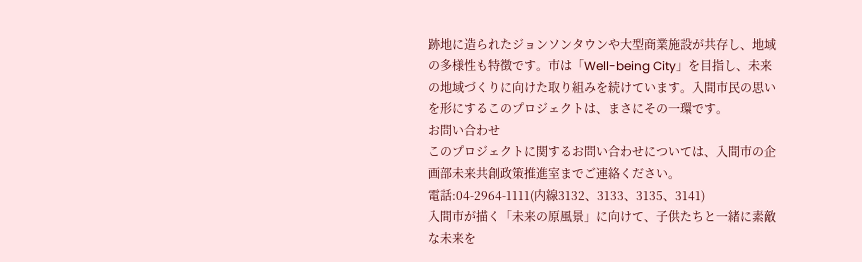跡地に造られたジョンソンタウンや大型商業施設が共存し、地域の多様性も特徴です。市は「Well-being City」を目指し、未来の地域づくりに向けた取り組みを続けています。入間市民の思いを形にするこのプロジェクトは、まさにその一環です。
お問い合わせ
このプロジェクトに関するお問い合わせについては、入間市の企画部未来共創政策推進室までご連絡ください。
電話:04-2964-1111(内線3132、3133、3135、3141)
入間市が描く「未来の原風景」に向けて、子供たちと一緒に素敵な未来を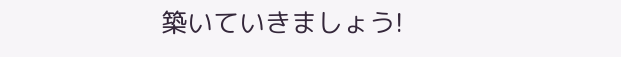築いていきましょう!